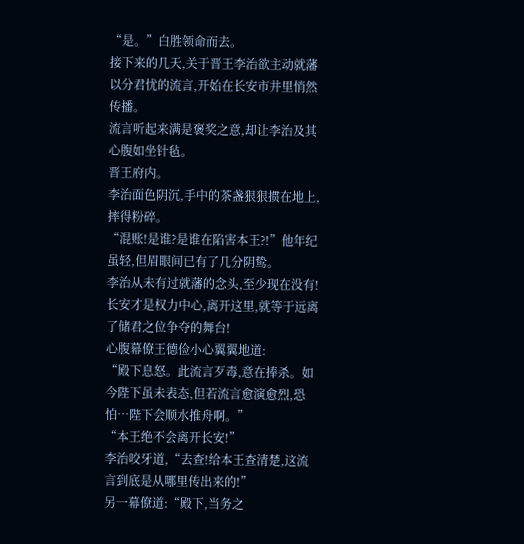“是。”白胜领命而去。
接下来的几天,关于晋王李治欲主动就藩以分君忧的流言,开始在长安市井里悄然传播。
流言听起来满是褒奖之意,却让李治及其心腹如坐针毡。
晋王府内。
李治面色阴沉,手中的茶盏狠狠掼在地上,摔得粉碎。
“混账!是谁?是谁在陷害本王?!”他年纪虽轻,但眉眼间已有了几分阴鸷。
李治从未有过就藩的念头,至少现在没有!长安才是权力中心,离开这里,就等于远离了储君之位争夺的舞台!
心腹幕僚王德俭小心翼翼地道:
“殿下息怒。此流言歹毒,意在捧杀。如今陛下虽未表态,但若流言愈演愈烈,恐怕…陛下会顺水推舟啊。”
“本王绝不会离开长安!”
李治咬牙道,“去查!给本王查清楚,这流言到底是从哪里传出来的!”
另一幕僚道:“殿下,当务之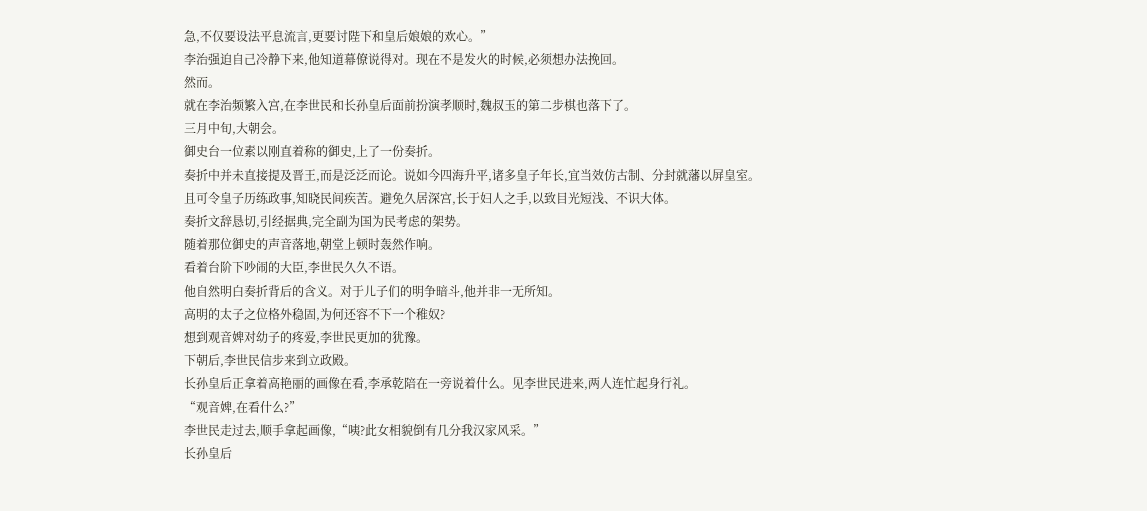急,不仅要设法平息流言,更要讨陛下和皇后娘娘的欢心。”
李治强迫自己冷静下来,他知道幕僚说得对。现在不是发火的时候,必须想办法挽回。
然而。
就在李治频繁入宫,在李世民和长孙皇后面前扮演孝顺时,魏叔玉的第二步棋也落下了。
三月中旬,大朝会。
御史台一位素以刚直着称的御史,上了一份奏折。
奏折中并未直接提及晋王,而是泛泛而论。说如今四海升平,诸多皇子年长,宜当效仿古制、分封就藩以屏皇室。
且可令皇子历练政事,知晓民间疾苦。避免久居深宫,长于妇人之手,以致目光短浅、不识大体。
奏折文辞恳切,引经据典,完全副为国为民考虑的架势。
随着那位御史的声音落地,朝堂上顿时轰然作响。
看着台阶下吵闹的大臣,李世民久久不语。
他自然明白奏折背后的含义。对于儿子们的明争暗斗,他并非一无所知。
高明的太子之位格外稳固,为何还容不下一个稚奴?
想到观音婢对幼子的疼爱,李世民更加的犹豫。
下朝后,李世民信步来到立政殿。
长孙皇后正拿着高艳丽的画像在看,李承乾陪在一旁说着什么。见李世民进来,两人连忙起身行礼。
“观音婢,在看什么?”
李世民走过去,顺手拿起画像,“咦?此女相貌倒有几分我汉家风采。”
长孙皇后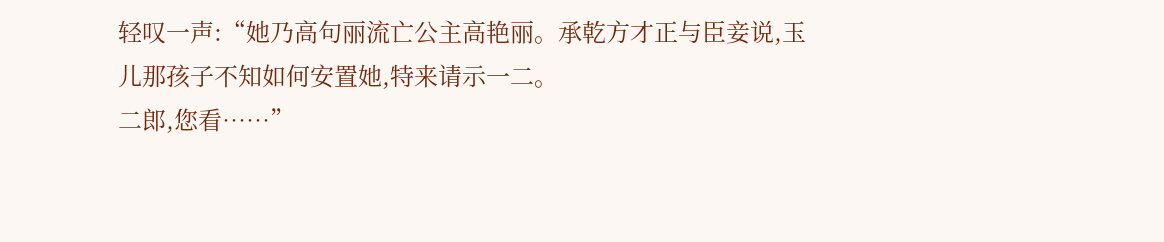轻叹一声:“她乃高句丽流亡公主高艳丽。承乾方才正与臣妾说,玉儿那孩子不知如何安置她,特来请示一二。
二郎,您看……”